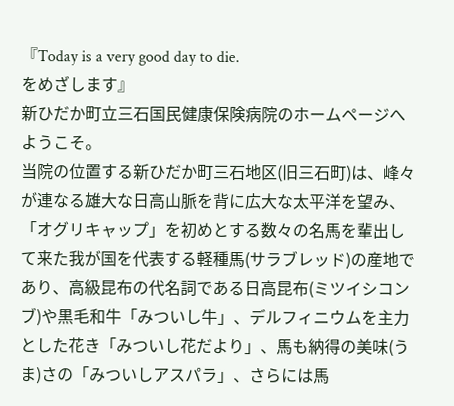『Today is a very good day to die.
をめざします』
新ひだか町立三石国民健康保険病院のホームページへようこそ。
当院の位置する新ひだか町三石地区(旧三石町)は、峰々が連なる雄大な日高山脈を背に広大な太平洋を望み、「オグリキャップ」を初めとする数々の名馬を輩出して来た我が国を代表する軽種馬(サラブレッド)の産地であり、高級昆布の代名詞である日高昆布(ミツイシコンブ)や黒毛和牛「みついし牛」、デルフィニウムを主力とした花き「みついし花だより」、馬も納得の美味(うま)さの「みついしアスパラ」、さらには馬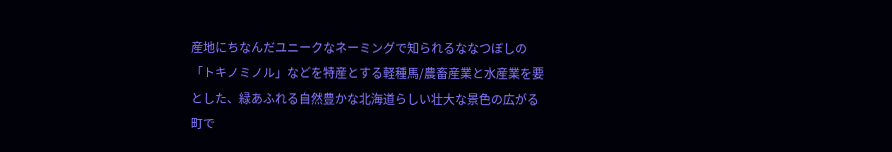産地にちなんだユニークなネーミングで知られるななつぼしの「トキノミノル」などを特産とする軽種馬/農畜産業と水産業を要とした、緑あふれる自然豊かな北海道らしい壮大な景色の広がる町で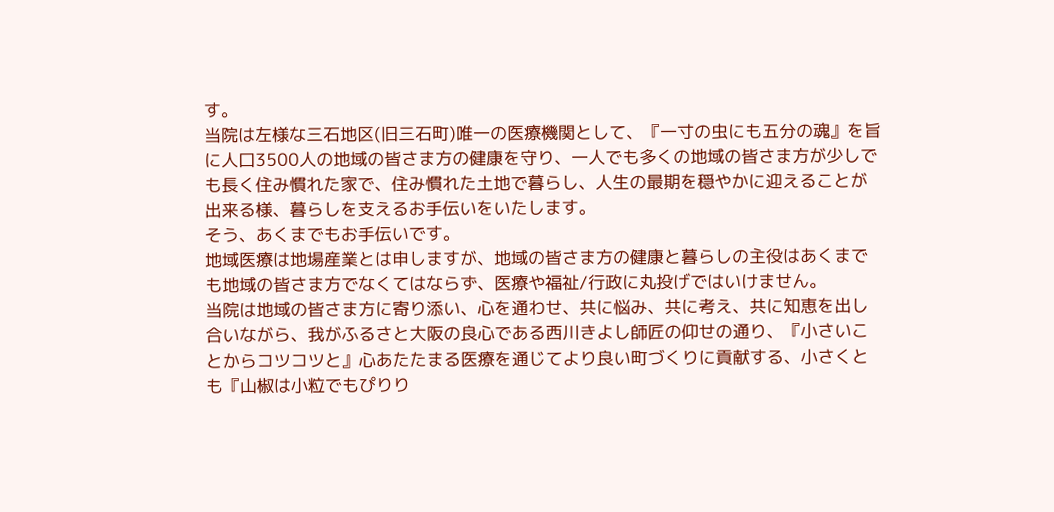す。
当院は左様な三石地区(旧三石町)唯一の医療機関として、『一寸の虫にも五分の魂』を旨に人口3500人の地域の皆さま方の健康を守り、一人でも多くの地域の皆さま方が少しでも長く住み慣れた家で、住み慣れた土地で暮らし、人生の最期を穏やかに迎えることが出来る様、暮らしを支えるお手伝いをいたします。
そう、あくまでもお手伝いです。
地域医療は地場産業とは申しますが、地域の皆さま方の健康と暮らしの主役はあくまでも地域の皆さま方でなくてはならず、医療や福祉/行政に丸投げではいけません。
当院は地域の皆さま方に寄り添い、心を通わせ、共に悩み、共に考え、共に知恵を出し合いながら、我がふるさと大阪の良心である西川きよし師匠の仰せの通り、『小さいことからコツコツと』心あたたまる医療を通じてより良い町づくりに貢献する、小さくとも『山椒は小粒でもぴりり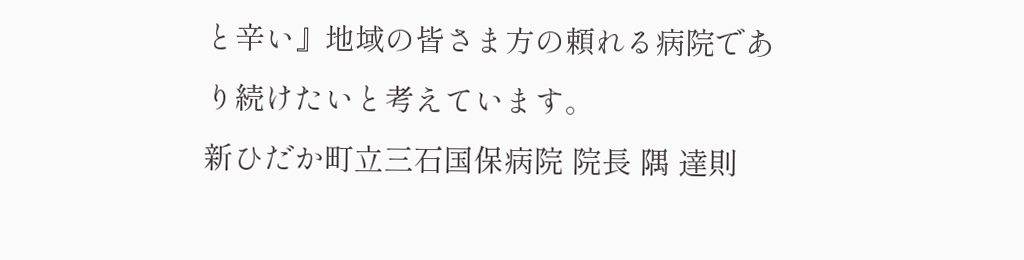と辛い』地域の皆さま方の頼れる病院であり続けたいと考えています。
新ひだか町立三石国保病院 院長 隅 達則